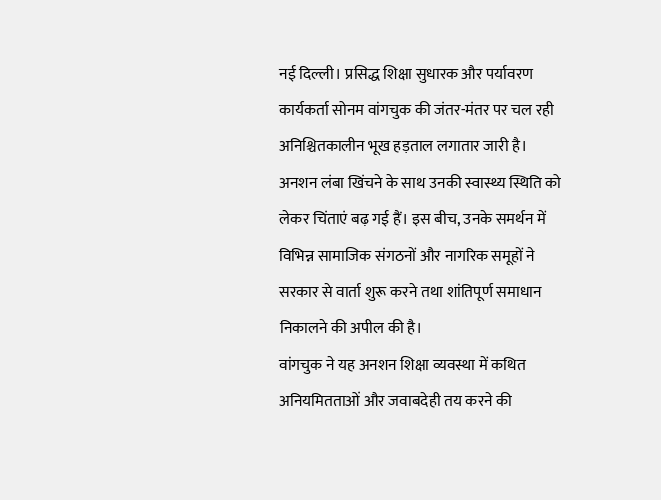नई दिल्ली। प्रसिद्ध शिक्षा सुधारक और पर्यावरण कार्यकर्ता सोनम वांगचुक की जंतर-मंतर पर चल रही अनिश्चितकालीन भूख हड़ताल लगातार जारी है। अनशन लंबा खिंचने के साथ उनकी स्वास्थ्य स्थिति को लेकर चिंताएं बढ़ गई हैं। इस बीच, उनके समर्थन में विभिन्न सामाजिक संगठनों और नागरिक समूहों ने सरकार से वार्ता शुरू करने तथा शांतिपूर्ण समाधान निकालने की अपील की है।
वांगचुक ने यह अनशन शिक्षा व्यवस्था में कथित अनियमितताओं और जवाबदेही तय करने की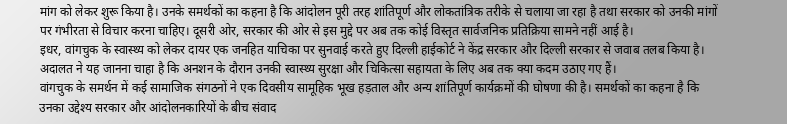मांग को लेकर शुरू किया है। उनके समर्थकों का कहना है कि आंदोलन पूरी तरह शांतिपूर्ण और लोकतांत्रिक तरीके से चलाया जा रहा है तथा सरकार को उनकी मांगों पर गंभीरता से विचार करना चाहिए। दूसरी ओर, सरकार की ओर से इस मुद्दे पर अब तक कोई विस्तृत सार्वजनिक प्रतिक्रिया सामने नहीं आई है।
इधर, वांगचुक के स्वास्थ्य को लेकर दायर एक जनहित याचिका पर सुनवाई करते हुए दिल्ली हाईकोर्ट ने केंद्र सरकार और दिल्ली सरकार से जवाब तलब किया है। अदालत ने यह जानना चाहा है कि अनशन के दौरान उनकी स्वास्थ्य सुरक्षा और चिकित्सा सहायता के लिए अब तक क्या कदम उठाए गए हैं।
वांगचुक के समर्थन में कई सामाजिक संगठनों ने एक दिवसीय सामूहिक भूख हड़ताल और अन्य शांतिपूर्ण कार्यक्रमों की घोषणा की है। समर्थकों का कहना है कि उनका उद्देश्य सरकार और आंदोलनकारियों के बीच संवाद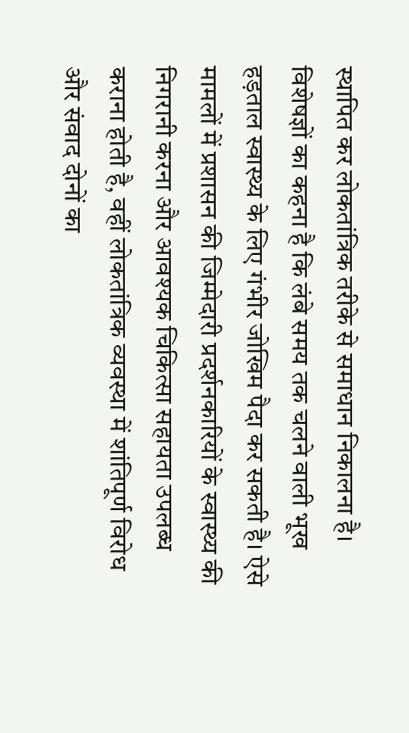स्थापित कर लोकतांत्रिक तरीके से समाधान निकालना है।
विशेषज्ञों का कहना है कि लंबे समय तक चलने वाली भूख हड़ताल स्वास्थ्य के लिए गंभीर जोखिम पैदा कर सकती है। ऐसे मामलों में प्रशासन की जिम्मेदारी प्रदर्शनकारियों के स्वास्थ्य की निगरानी करना और आवश्यक चिकित्सा सहायता उपलब्ध कराना होती है, वहीं लोकतांत्रिक व्यवस्था में शांतिपूर्ण विरोध और संवाद दोनों का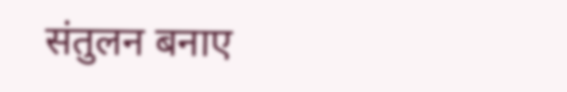संतुलन बनाए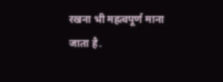रखना भी महत्वपूर्ण माना जाता है.